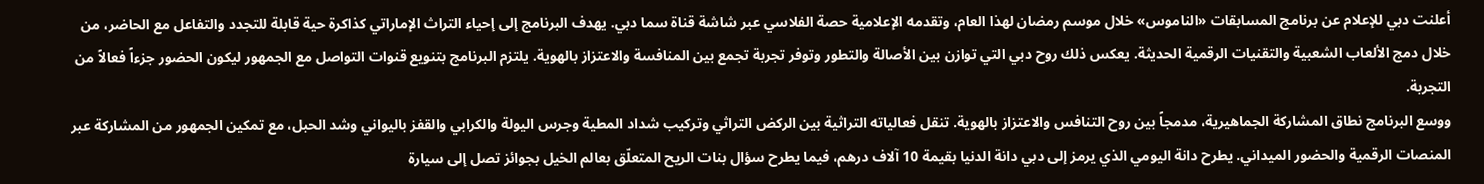أعلنت دبي للإعلام عن برنامج المسابقات «الناموس» خلال موسم رمضان لهذا العام، وتقدمه الإعلامية حصة الفلاسي عبر شاشة قناة سما دبي. يهدف البرنامج إلى إحياء التراث الإماراتي كذاكرة حية قابلة للتجدد والتفاعل مع الحاضر، من خلال دمج الألعاب الشعبية والتقنيات الرقمية الحديثة. يعكس ذلك روح دبي التي توازن بين الأصالة والتطور وتوفر تجربة تجمع بين المنافسة والاعتزاز بالهوية. يلتزم البرنامج بتنويع قنوات التواصل مع الجمهور ليكون الحضور جزءاً فعالاً من التجربة.
ووسع البرنامج نطاق المشاركة الجماهيرية، مدمجاً بين روح التنافس والاعتزاز بالهوية. تنقل فعالياته التراثية بين الركض التراثي وتركيب شداد المطية وجرس اليولة والكرابي والقفز باليواني وشد الحبل، مع تمكين الجمهور من المشاركة عبر المنصات الرقمية والحضور الميداني. يطرح دانة اليومي الذي يرمز إلى دبي دانة الدنيا بقيمة 10 آلاف درهم، فيما يطرح سؤال بنات الريح المتعلّق بعالم الخيل بجوائز تصل إلى سيارة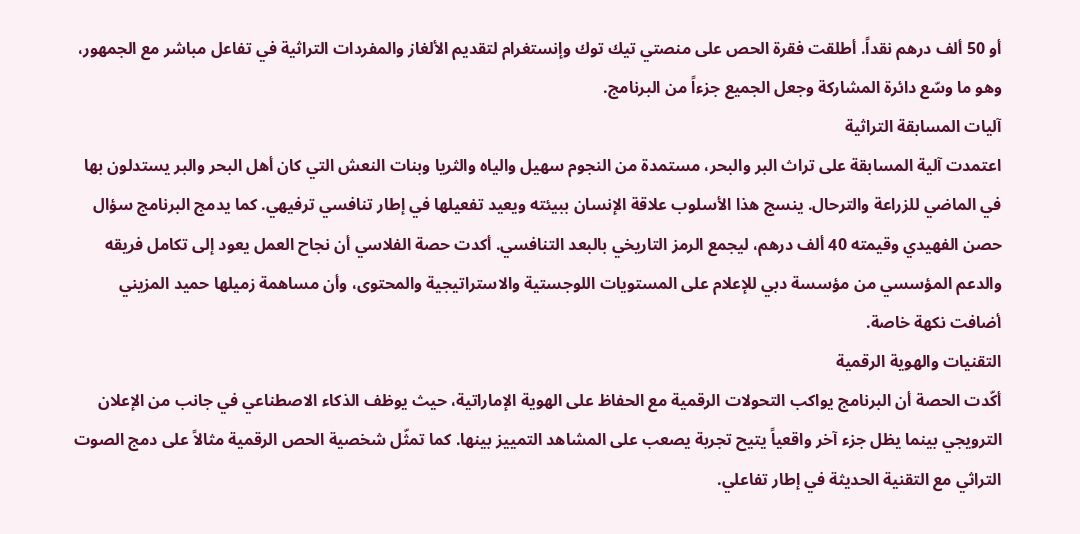أو 50 ألف درهم نقداً. أطلقت فقرة الحص على منصتي تيك توك وإنستغرام لتقديم الألغاز والمفردات التراثية في تفاعل مباشر مع الجمهور، وهو ما وسّع دائرة المشاركة وجعل الجميع جزءاً من البرنامج.
آليات المسابقة التراثية
اعتمدت آلية المسابقة على تراث البر والبحر، مستمدة من النجوم سهيل والياه والثريا وبنات النعش التي كان أهل البحر والبر يستدلون بها في الماضي للزراعة والترحال. ينسج هذا الأسلوب علاقة الإنسان ببيئته ويعيد تفعيلها في إطار تنافسي ترفيهي. كما يدمج البرنامج سؤال حصن الفهيدي وقيمته 40 ألف درهم، ليجمع الرمز التاريخي بالبعد التنافسي. أكدت حصة الفلاسي أن نجاح العمل يعود إلى تكامل فريقه والدعم المؤسسي من مؤسسة دبي للإعلام على المستويات اللوجستية والاستراتيجية والمحتوى، وأن مساهمة زميلها حميد المزيني أضافت نكهة خاصة.
التقنيات والهوية الرقمية
أكّدت الحصة أن البرنامج يواكب التحولات الرقمية مع الحفاظ على الهوية الإماراتية، حيث يوظف الذكاء الاصطناعي في جانب من الإعلان الترويجي بينما يظل جزء آخر واقعياً يتيح تجربة يصعب على المشاهد التمييز بينها. كما تمثّل شخصية الحص الرقمية مثالاً على دمج الصوت التراثي مع التقنية الحديثة في إطار تفاعلي.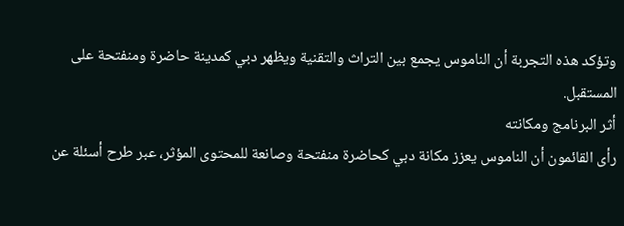وتؤكد هذه التجربة أن الناموس يجمع بين التراث والتقنية ويظهر دبي كمدينة حاضرة ومنفتحة على المستقبل.
أثر البرنامج ومكانته
رأى القائمون أن الناموس يعزز مكانة دبي كحاضرة منفتحة وصانعة للمحتوى المؤثر، عبر طرح أسئلة عن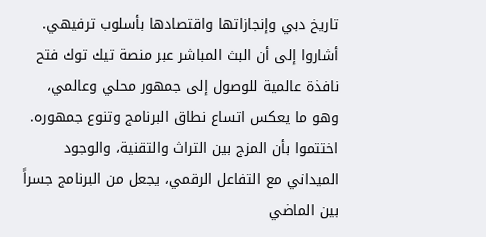تاريخ دبي وإنجازاتها واقتصادها بأسلوب ترفيهي. أشاروا إلى أن البث المباشر عبر منصة تيك توك فتح نافذة عالمية للوصول إلى جمهور محلي وعالمي، وهو ما يعكس اتساع نطاق البرنامج وتنوع جمهوره. اختتموا بأن المزج بين التراث والتقنية، والوجود الميداني مع التفاعل الرقمي، يجعل من البرنامج جسراً بين الماضي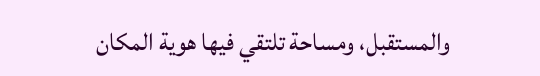والمستقبل، ومساحة تلتقي فيها هوية المكان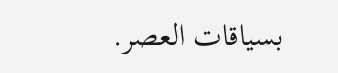بسياقات العصر.